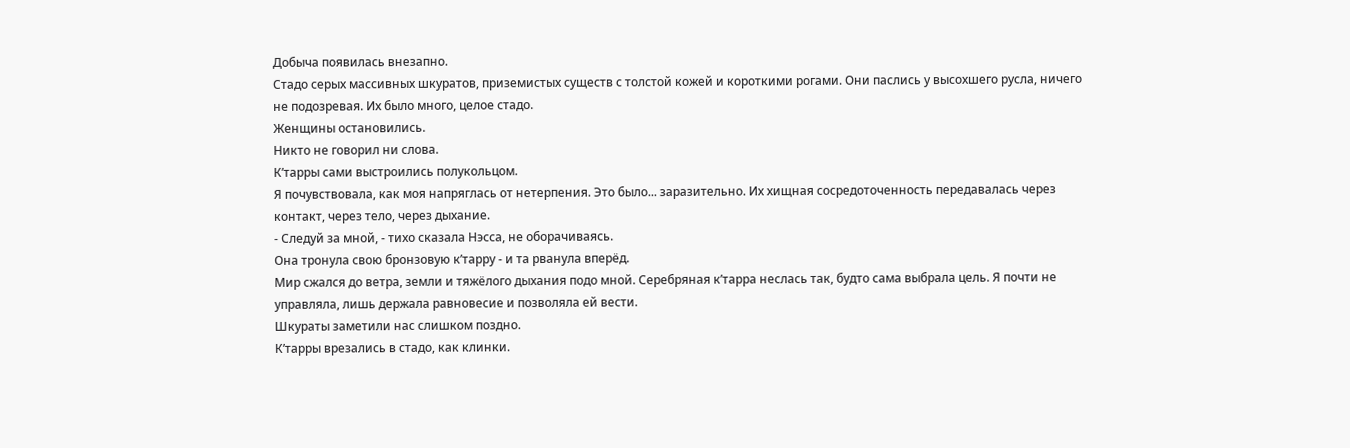Добыча появилась внезапно.
Стадо серых массивных шкуратов, приземистых существ с толстой кожей и короткими рогами. Они паслись у высохшего русла, ничего не подозревая. Их было много, целое стадо.
Женщины остановились.
Никто не говорил ни слова.
К’тарры сами выстроились полукольцом.
Я почувствовала, как моя напряглась от нетерпения. Это было... заразительно. Их хищная сосредоточенность передавалась через контакт, через тело, через дыхание.
- Следуй за мной, - тихо сказала Нэсса, не оборачиваясь.
Она тронула свою бронзовую к’тарру - и та рванула вперёд.
Мир сжался до ветра, земли и тяжёлого дыхания подо мной. Серебряная к’тарра неслась так, будто сама выбрала цель. Я почти не управляла, лишь держала равновесие и позволяла ей вести.
Шкураты заметили нас слишком поздно.
К’тарры врезались в стадо, как клинки.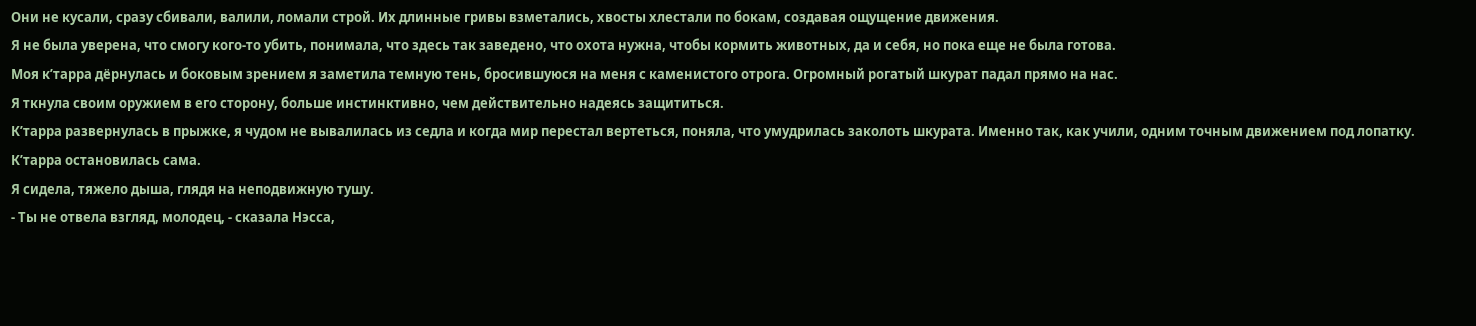Они не кусали, сразу сбивали, валили, ломали строй. Их длинные гривы взметались, хвосты хлестали по бокам, создавая ощущение движения.
Я не была уверена, что смогу кого-то убить, понимала, что здесь так заведено, что охота нужна, чтобы кормить животных, да и себя, но пока еще не была готова.
Моя к’тарра дёрнулась и боковым зрением я заметила темную тень, бросившуюся на меня с каменистого отрога. Огромный рогатый шкурат падал прямо на нас.
Я ткнула своим оружием в его сторону, больше инстинктивно, чем действительно надеясь защититься.
К’тарра развернулась в прыжке, я чудом не вывалилась из седла и когда мир перестал вертеться, поняла, что умудрилась заколоть шкурата. Именно так, как учили, одним точным движением под лопатку.
К’тарра остановилась сама.
Я сидела, тяжело дыша, глядя на неподвижную тушу.
- Ты не отвела взгляд, молодец, - сказала Нэсса,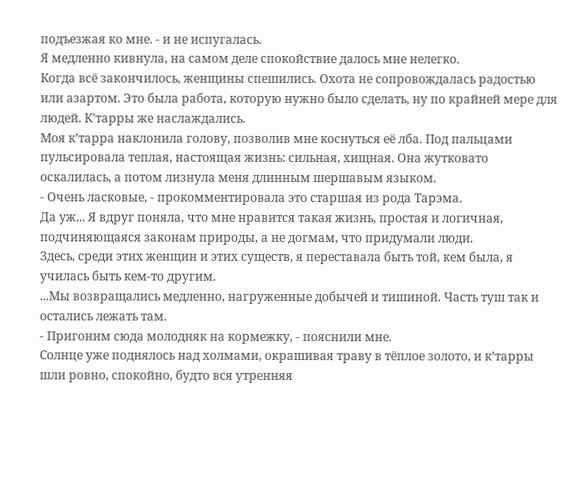подъезжая ко мне. - и не испугалась.
Я медленно кивнула, на самом деле спокойствие далось мне нелегко.
Когда всё закончилось, женщины спешились. Охота не сопровождалась радостью или азартом. Это была работа, которую нужно было сделать, ну по крайней мере для людей. К’тарры же наслаждались.
Моя к’тарра наклонила голову, позволив мне коснуться её лба. Под пальцами пульсировала теплая, настоящая жизнь: сильная, хищная. Она жутковато оскалилась, а потом лизнула меня длинным шершавым языком.
- Очень ласковые, - прокомментировала это старшая из рода Тарэма.
Да уж... Я вдруг поняла, что мне нравится такая жизнь, простая и логичная, подчиняющаяся законам природы, а не догмам, что придумали люди.
Здесь, среди этих женщин и этих существ, я переставала быть той, кем была, я училась быть кем-то другим.
...Мы возвращались медленно, нагруженные добычей и тишиной. Часть туш так и остались лежать там.
- Пригоним сюда молодняк на кормежку, - пояснили мне.
Солнце уже поднялось над холмами, окрашивая траву в тёплое золото, и к’тарры шли ровно, спокойно, будто вся утренняя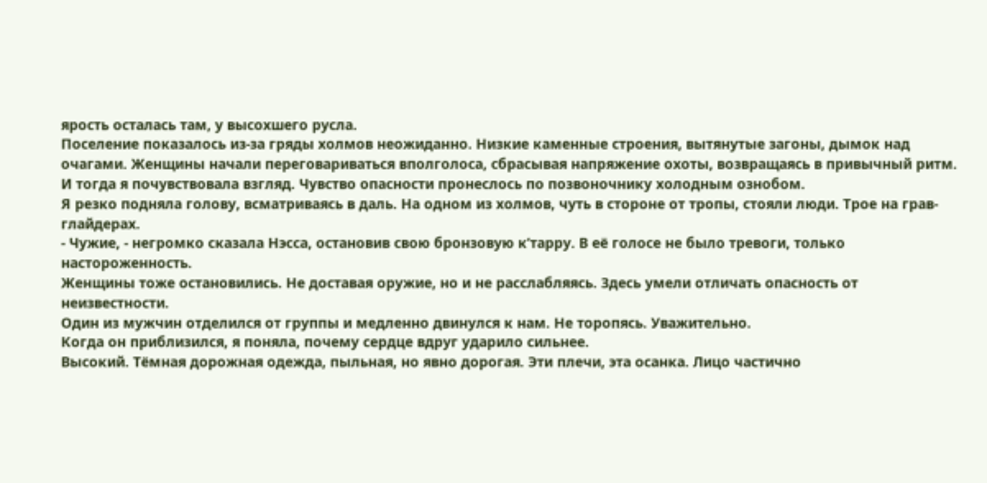ярость осталась там, у высохшего русла.
Поселение показалось из-за гряды холмов неожиданно. Низкие каменные строения, вытянутые загоны, дымок над очагами. Женщины начали переговариваться вполголоса, сбрасывая напряжение охоты, возвращаясь в привычный ритм.
И тогда я почувствовала взгляд. Чувство опасности пронеслось по позвоночнику холодным ознобом.
Я резко подняла голову, всматриваясь в даль. На одном из холмов, чуть в стороне от тропы, стояли люди. Трое на грав-глайдерах.
- Чужие, - негромко сказала Нэсса, остановив свою бронзовую к’тарру. В её голосе не было тревоги, только настороженность.
Женщины тоже остановились. Не доставая оружие, но и не расслабляясь. Здесь умели отличать опасность от неизвестности.
Один из мужчин отделился от группы и медленно двинулся к нам. Не торопясь. Уважительно.
Когда он приблизился, я поняла, почему сердце вдруг ударило сильнее.
Высокий. Тёмная дорожная одежда, пыльная, но явно дорогая. Эти плечи, эта осанка. Лицо частично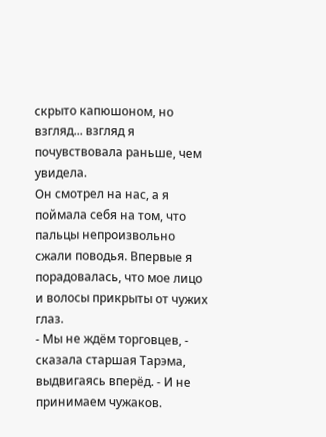скрыто капюшоном, но взгляд... взгляд я почувствовала раньше, чем увидела.
Он смотрел на нас, а я поймала себя на том, что пальцы непроизвольно сжали поводья. Впервые я порадовалась, что мое лицо и волосы прикрыты от чужих глаз.
- Мы не ждём торговцев, - сказала старшая Тарэма, выдвигаясь вперёд. - И не принимаем чужаков.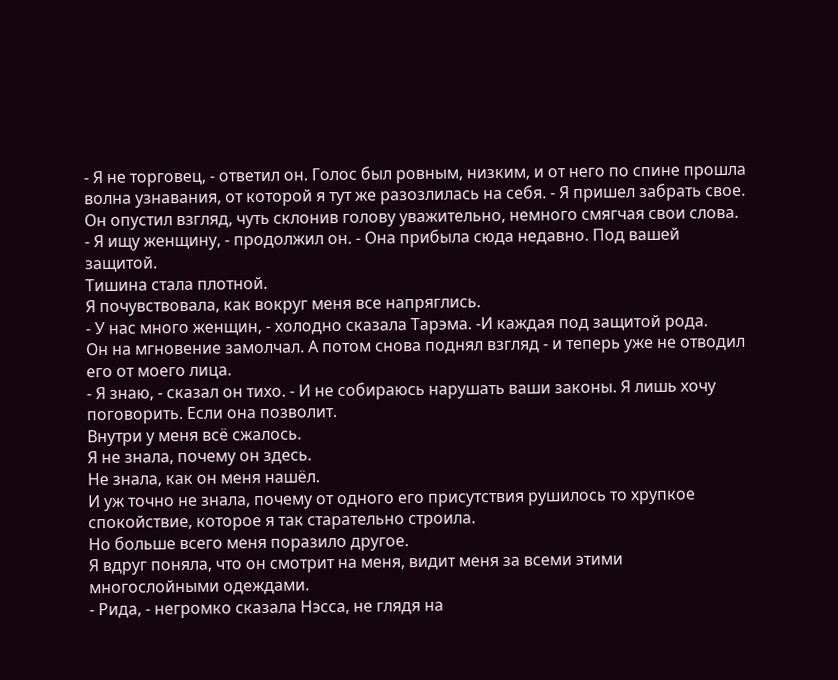- Я не торговец, - ответил он. Голос был ровным, низким, и от него по спине прошла волна узнавания, от которой я тут же разозлилась на себя. - Я пришел забрать свое.
Он опустил взгляд, чуть склонив голову уважительно, немного смягчая свои слова.
- Я ищу женщину, - продолжил он. - Она прибыла сюда недавно. Под вашей защитой.
Тишина стала плотной.
Я почувствовала, как вокруг меня все напряглись.
- У нас много женщин, - холодно сказала Тарэма. -И каждая под защитой рода.
Он на мгновение замолчал. А потом снова поднял взгляд - и теперь уже не отводил его от моего лица.
- Я знаю, - сказал он тихо. - И не собираюсь нарушать ваши законы. Я лишь хочу поговорить. Если она позволит.
Внутри у меня всё сжалось.
Я не знала, почему он здесь.
Не знала, как он меня нашёл.
И уж точно не знала, почему от одного его присутствия рушилось то хрупкое спокойствие, которое я так старательно строила.
Но больше всего меня поразило другое.
Я вдруг поняла, что он смотрит на меня, видит меня за всеми этими многослойными одеждами.
- Рида, - негромко сказала Нэсса, не глядя на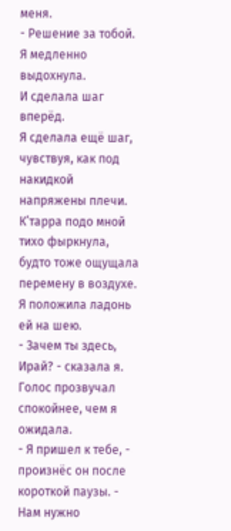меня.
- Решение за тобой.
Я медленно выдохнула.
И сделала шаг вперёд.
Я сделала ещё шаг, чувствуя, как под накидкой напряжены плечи. К’тарра подо мной тихо фыркнула, будто тоже ощущала перемену в воздухе. Я положила ладонь ей на шею.
- Зачем ты здесь, Ирай? - сказала я. Голос прозвучал спокойнее, чем я ожидала.
- Я пришел к тебе, - произнёс он после короткой паузы. - Нам нужно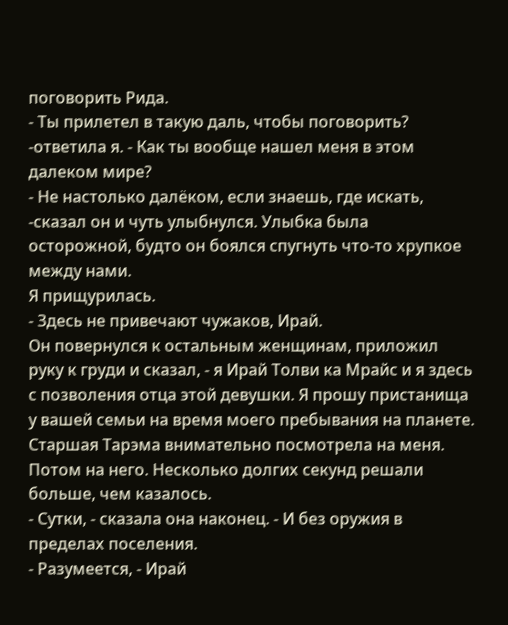поговорить Рида.
- Ты прилетел в такую даль, чтобы поговорить? -ответила я. - Как ты вообще нашел меня в этом далеком мире?
- Не настолько далёком, если знаешь, где искать, -сказал он и чуть улыбнулся. Улыбка была осторожной, будто он боялся спугнуть что-то хрупкое между нами.
Я прищурилась.
- Здесь не привечают чужаков, Ирай.
Он повернулся к остальным женщинам, приложил руку к груди и сказал, - я Ирай Толви ка Мрайс и я здесь с позволения отца этой девушки. Я прошу пристанища у вашей семьи на время моего пребывания на планете.
Старшая Тарэма внимательно посмотрела на меня. Потом на него. Несколько долгих секунд решали больше, чем казалось.
- Сутки, - сказала она наконец. - И без оружия в пределах поселения.
- Разумеется, - Ирай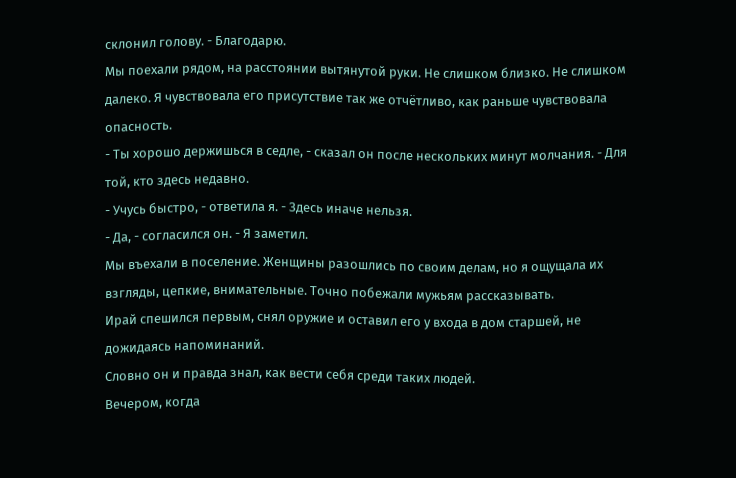склонил голову. - Благодарю.
Мы поехали рядом, на расстоянии вытянутой руки. Не слишком близко. Не слишком далеко. Я чувствовала его присутствие так же отчётливо, как раньше чувствовала опасность.
- Ты хорошо держишься в седле, - сказал он после нескольких минут молчания. - Для той, кто здесь недавно.
- Учусь быстро, - ответила я. - Здесь иначе нельзя.
- Да, - согласился он. - Я заметил.
Мы въехали в поселение. Женщины разошлись по своим делам, но я ощущала их взгляды, цепкие, внимательные. Точно побежали мужьям рассказывать.
Ирай спешился первым, снял оружие и оставил его у входа в дом старшей, не дожидаясь напоминаний.
Словно он и правда знал, как вести себя среди таких людей.
Вечером, когда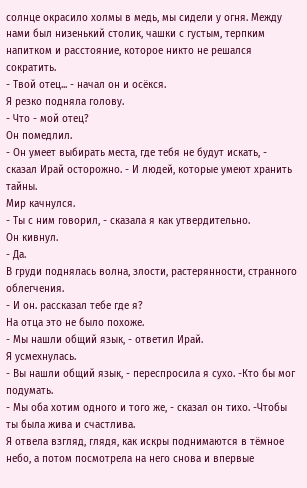солнце окрасило холмы в медь, мы сидели у огня. Между нами был низенький столик, чашки с густым, терпким напитком и расстояние, которое никто не решался сократить.
- Твой отец... - начал он и осёкся.
Я резко подняла голову.
- Что - мой отец?
Он помедлил.
- Он умеет выбирать места, где тебя не будут искать, - сказал Ирай осторожно. - И людей, которые умеют хранить тайны.
Мир качнулся.
- Ты с ним говорил, - сказала я как утвердительно.
Он кивнул.
- Да.
В груди поднялась волна, злости, растерянности, странного облегчения.
- И он. рассказал тебе где я?
На отца это не было похоже.
- Мы нашли общий язык, - ответил Ирай.
Я усмехнулась.
- Вы нашли общий язык, - переспросила я сухо. -Кто бы мог подумать.
- Мы оба хотим одного и того же, - сказал он тихо. -Чтобы ты была жива и счастлива.
Я отвела взгляд, глядя, как искры поднимаются в тёмное небо, а потом посмотрела на него снова и впервые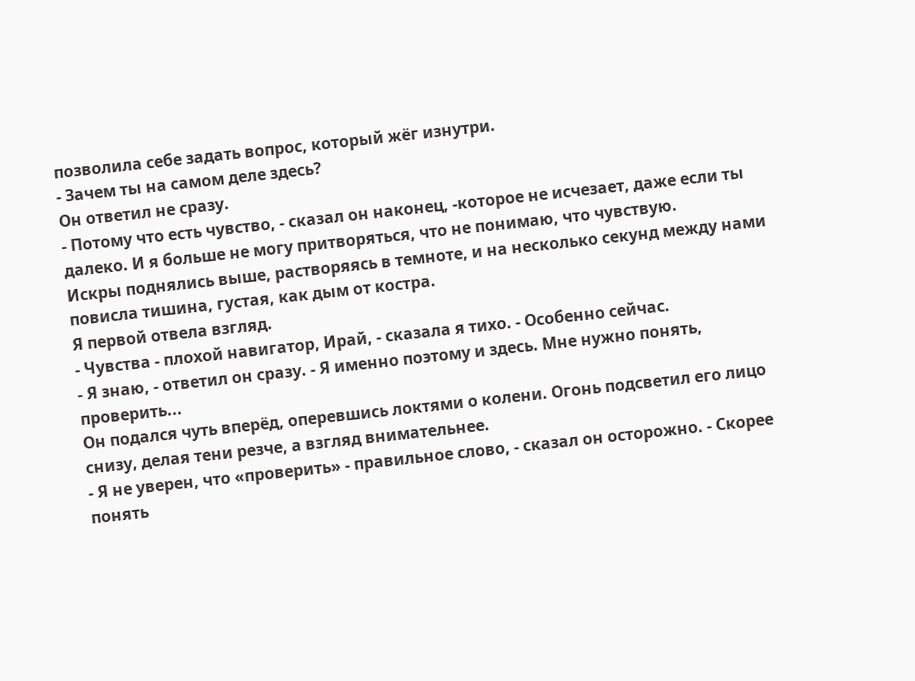позволила себе задать вопрос, который жёг изнутри.
- Зачем ты на самом деле здесь?
Он ответил не сразу.
- Потому что есть чувство, - сказал он наконец, -которое не исчезает, даже если ты далеко. И я больше не могу притворяться, что не понимаю, что чувствую.
Искры поднялись выше, растворяясь в темноте, и на несколько секунд между нами повисла тишина, густая, как дым от костра.
Я первой отвела взгляд.
- Чувства - плохой навигатор, Ирай, - сказала я тихо. - Особенно сейчас.
- Я знаю, - ответил он сразу. - Я именно поэтому и здесь. Мне нужно понять, проверить...
Он подался чуть вперёд, оперевшись локтями о колени. Огонь подсветил его лицо снизу, делая тени резче, а взгляд внимательнее.
- Я не уверен, что «проверить» - правильное слово, - сказал он осторожно. - Скорее понять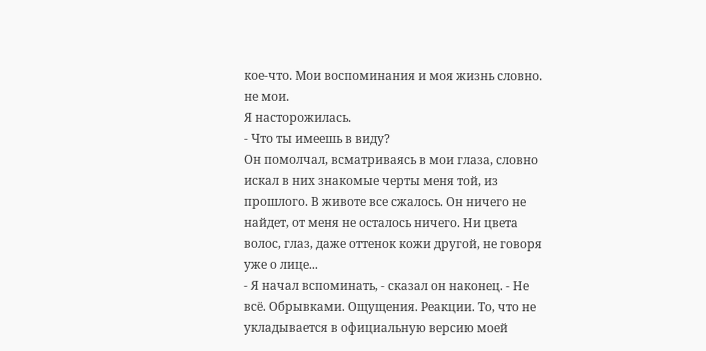кое-что. Мои воспоминания и моя жизнь словно. не мои.
Я насторожилась.
- Что ты имеешь в виду?
Он помолчал, всматриваясь в мои глаза, словно искал в них знакомые черты меня той, из прошлого. В животе все сжалось. Он ничего не найдет, от меня не осталось ничего. Ни цвета волос, глаз, даже оттенок кожи другой, не говоря уже о лице...
- Я начал вспоминать, - сказал он наконец. - Не всё. Обрывками. Ощущения. Реакции. То, что не укладывается в официальную версию моей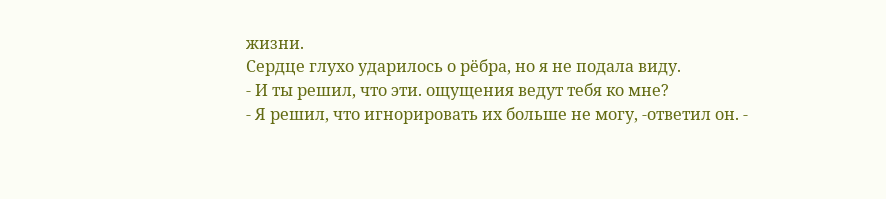жизни.
Сердце глухо ударилось о рёбра, но я не подала виду.
- И ты решил, что эти. ощущения ведут тебя ко мне?
- Я решил, что игнорировать их больше не могу, -ответил он. -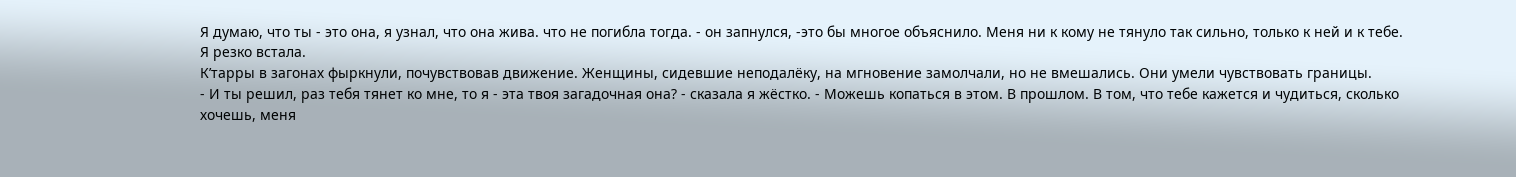Я думаю, что ты - это она, я узнал, что она жива. что не погибла тогда. - он запнулся, -это бы многое объяснило. Меня ни к кому не тянуло так сильно, только к ней и к тебе.
Я резко встала.
К’тарры в загонах фыркнули, почувствовав движение. Женщины, сидевшие неподалёку, на мгновение замолчали, но не вмешались. Они умели чувствовать границы.
- И ты решил, раз тебя тянет ко мне, то я - эта твоя загадочная она? - сказала я жёстко. - Можешь копаться в этом. В прошлом. В том, что тебе кажется и чудиться, сколько хочешь, меня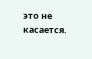это не касается.